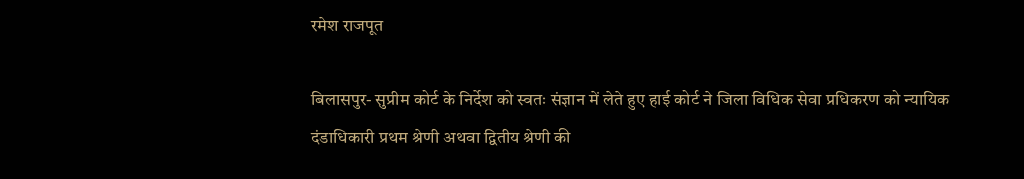रमेश राजपूत

बिलासपुर- सुप्रीम कोर्ट के निर्देश को स्वतः संज्ञान में लेते हुए हाई कोर्ट ने जिला विधिक सेवा प्रधिकरण को न्यायिक दंडाधिकारी प्रथम श्रेणी अथवा द्वितीय श्रेणी की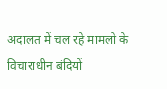अदालत में चल रहे मामलो के विचाराधीन बंदियों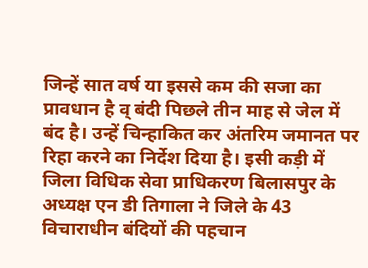जिन्हें सात वर्ष या इससे कम की सजा का प्रावधान है व् बंदी पिछले तीन माह से जेल में बंद है। उन्हें चिन्हाकित कर अंतरिम जमानत पर रिहा करने का निर्देश दिया है। इसी कड़ी में जिला विधिक सेवा प्राधिकरण बिलासपुर के अध्यक्ष एन डी तिगाला ने जिले के 43 विचाराधीन बंदियों की पहचान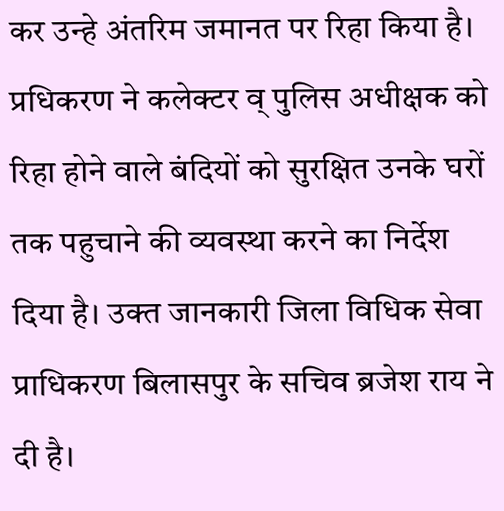कर उन्हे अंतरिम जमानत पर रिहा किया है। प्रधिकरण ने कलेक्टर व् पुलिस अधीक्षक को रिहा होने वाले बंदियों को सुरक्षित उनके घरों तक पहुचाने की व्यवस्था करने का निर्देश दिया है। उक्त जानकारी जिला विधिक सेवा प्राधिकरण बिलासपुर के सचिव ब्रजेश राय ने दी है।